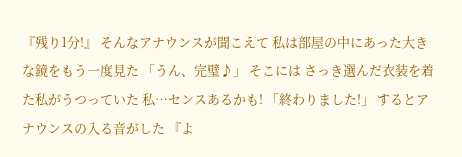『残り1分!』 そんなアナウンスが聞こえて 私は部屋の中にあった大きな鏡をもう一度見た 「うん、完璧♪」 そこには さっき選んだ衣装を着た私がうつっていた 私…センスあるかも! 「終わりました!」 するとアナウンスの入る音がした 『よ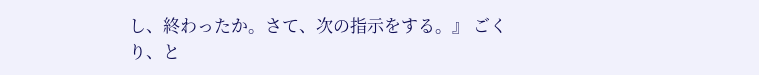し、終わったか。さて、次の指示をする。』 ごくり、と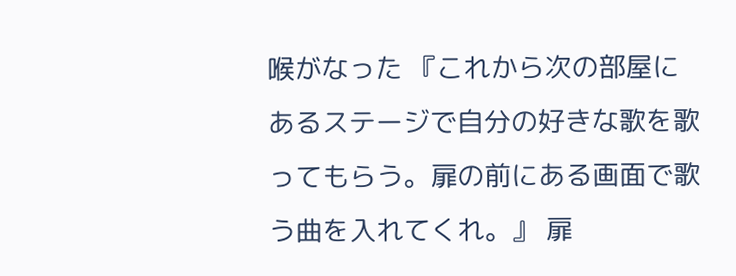喉がなった 『これから次の部屋にあるステージで自分の好きな歌を歌ってもらう。扉の前にある画面で歌う曲を入れてくれ。』 扉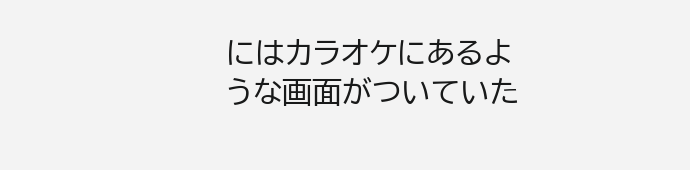にはカラオケにあるような画面がついていた